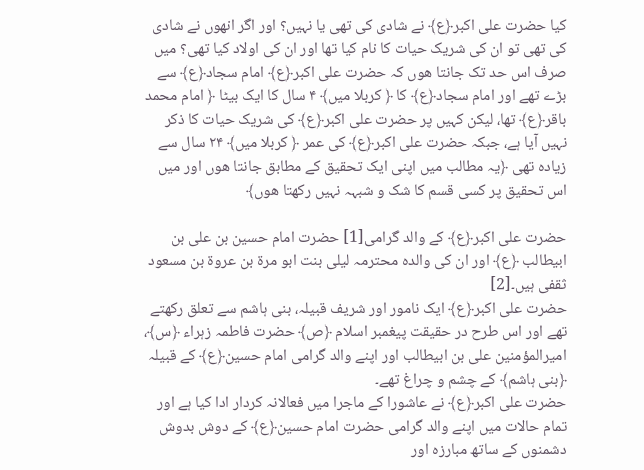کیا حضرت علی اکبر﴿ع﴾ نے شادی کی تھی یا نہیں؟ اور اگر انھوں نے شادی کی تھی تو ان کی شریک حیات کا نام کیا تھا اور ان کی اولاد کیا تھی؟ میں صرف اس حد تک جانتا ھوں کہ حضرت علی اکبر﴿ع﴾ امام سجاد﴿ع﴾ سے بڑے تھے اور امام سجاد﴿ع﴾ کا ﴿ کربلا میں﴾ ۴ سال کا ایک بیٹا ﴿ امام محمد باقر﴿ع﴾ تھا، لیکن کہیں پر حضرت علی اکبر﴿ع﴾ کی شریک حیات کا ذکر نہیں آیا ہے، جبکہ حضرت علی اکبر﴿ع﴾ کی عمر ﴿ کربلا میں﴾ ۲۴ سال سے زیادہ تھی ﴿یہ مطالب میں اپنی ایک تحقیق کے مطابق جانتا ھوں اور میں اس تحقیق پر کسی قسم کا شک و شبہہ نہیں رکھتا ھوں﴾

حضرت علی اکبر﴿ع﴾ کے والد گرامی[1] حضرت امام حسین بن علی بن ابیطالب ﴿ع﴾ اور ان کی والدہ محترمہ لیلی بنت ابو مرة بن عروة بن مسعود ثقفی ہیں۔[2]
حضرت علی اکبر﴿ع﴾ ایک نامور اور شریف قبیلہ، بنی ہاشم سے تعلق رکھتے تھے اور اس طرح در حقیقت پیغمبر اسلام ﴿ص﴾ حضرت فاطمہ زہراء ﴿س﴾، امیرالمؤمنین علی بن ابیطالب اور اپنے والد گرامی امام حسین﴿ع﴾ کے قبیلہ ﴿بنی ہاشم﴾ کے چشم و چراغ تھے۔
حضرت علی اکبر﴿ع﴾ نے عاشورا کے ماجرا میں فعالانہ کردار ادا کیا ہے اور تمام حالات میں اپنے والد گرامی حضرت امام حسین﴿ع﴾ کے دوش بدوش دشمنوں کے ساتھ مبارزہ اور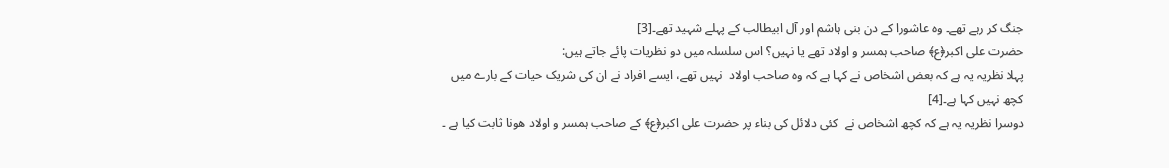جنگ کر رہے تھے۔ وہ عاشورا کے دن بنی ہاشم اور آل ابیطالب کے پہلے شہید تھے۔[3]
حضرت علی اکبر﴿ع﴾ صاحب ہمسر و اولاد تھے یا نہیں؟ اس سلسلہ میں دو نظریات پائے جاتے ہیں:
پہلا نظریہ یہ ہے کہ بعض اشخاص نے کہا ہے کہ وہ صاحب اولاد  نہیں تھے، ایسے افراد نے ان کی شریک حیات کے بارے میں کچھ نہیں کہا ہے۔[4]
دوسرا نظریہ یہ ہے کہ کچھ اشخاص نے  کئی دلائل کی بناء پر حضرت علی اکبر﴿ع﴾ کے صاحب ہمسر و اولاد ھونا ثابت کیا ہے ۔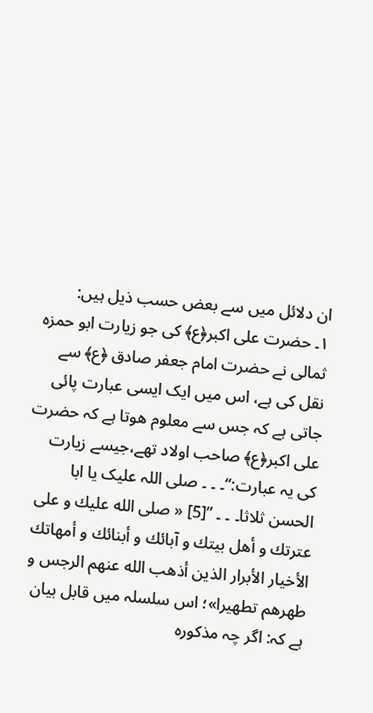ان دلائل میں سے بعض حسب ذیل ہیں:
١۔ حضرت علی اکبر﴿ع﴾ کی جو زیارت ابو حمزہ ثمالی نے حضرت امام جعفر صادق ﴿ع﴾ سے نقل کی ہے، اس میں ایک ایسی عبارت پائی جاتی ہے کہ جس سے معلوم ھوتا ہے کہ حضرت علی اکبر﴿ع﴾ صاحب اولاد تھے،جیسے زیارت کی یہ عبارت:“۔ ۔ ۔ صلی اللہ علیک یا ابا الحسن ثلاثا۔ ۔ ۔ ”[5] « صلى الله علیك و على عترتك و أهل بیتك و آبائك و أبنائك و أمهاتك الأخیار الأبرار الذین أذهب الله عنهم الرجس و طهرهم تطهیرا»؛ اس سلسلہ میں قابل بیان ہے کہ: اگر چہ مذکورہ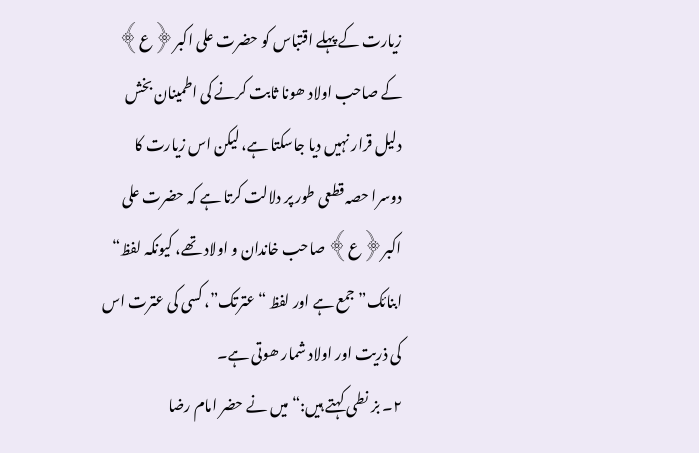زیارت کے پہلے اقتباس کو حضرت علی اکبر﴿ع﴾ کے صاحب اولاد ھونا ثابت کرنے کی اطمینان بخش دلیل قرار نہیں دیا جاسکتا ہے، لیکن اس زیارت کا دوسرا حصہ قطعی طور پر دلالت کرتا ہے کہ حضرت علی اکبر﴿ع﴾ صاحب خاندان و اولاد تھے، کیونکہ لفظ“ ابنائک” جمع ہے اور لفظ “عترتک”، کسی کی عترت اس کی ذریت اور اولاد شمار ھوتی ہے۔
۲۔ بز نطی کہتے ہیں:“ میں نے حضر امام رضا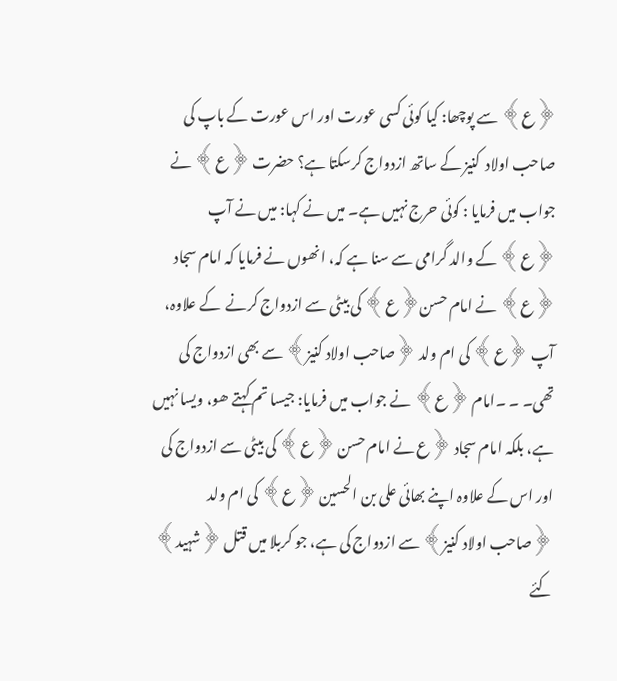﴿ع﴾ سے پوچھا: کیا کوئی کسی عورت اور اس عورت کے باپ کی صاحب اولاد  کنیز کے ساتھ ازدواج کرسکتا ہے؟ حضرت ﴿ع﴾ نے جواب میں فرمایا : کوئی حرج نہیں ہے۔ میں نے کہا: میں نے آپ ﴿ع﴾ کے والد گرامی سے سنا ہے کہ، انھوں نے فرمایا کہ امام سجاد ﴿ع﴾ نے امام حسن﴿ع﴾ کی بیٹی سے ازدواج کرنے  کے علاوہ، آپ ﴿ع﴾ کی ام ولد ﴿صاحب اولاد کنیز﴾ سے بھی ازدواج کی تھی۔ ۔ ۔امام ﴿ع﴾ نے جواب میں فرمایا: جیسا تم کہتے ھو، ویسا نہیں ہے، بلکہ امام سجاد ﴿ع نے امام حسن ﴿ع﴾ کی بیٹی سے ازدواج کی اور اس کے علاوہ اپنے بھائی علی بن الحسین ﴿ع﴾ کی ام ولد ﴿صاحب اولاد کنیز﴾ سے ازدواج کی ہے، جو کربلا میں قتل ﴿شہید﴾ کئے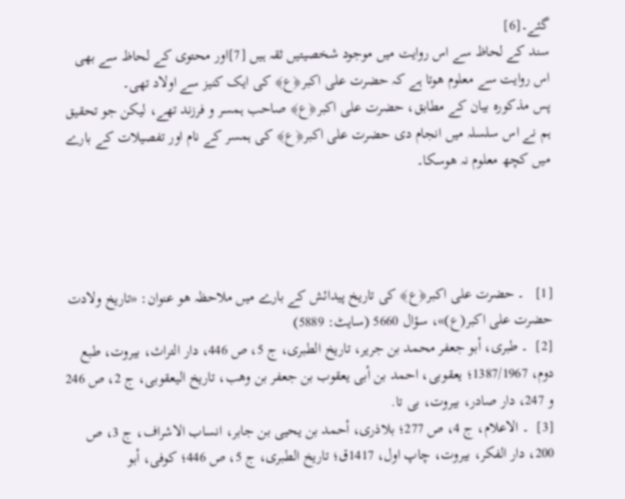گئے۔[6]
سند کے لحاظ سے اس روایت میں موجود شخصیتیں ثقہ ہیں [7]اور محتوی کے لحاظ سے بھی اس روایت سے معلوم ھوتا ہے کہ حضرت علی اکبر﴿ع﴾ کی ایک کنیز سے اولاد تھی۔
پس مذکورہ بیان کے مطابق، حضرت علی اکبر﴿ع﴾ صاحب ہمسر و فرزند تھے، لیکن جو تحقیق ہم نے اس سلسلہ میں انجام دی حضرت علی اکبر﴿ع﴾ کی ہمسر کے نام اور تفصیلات کے بارے میں کچھ معلوم نہ ھوسکا۔




[1]   ۔ حضرت علی اکبر﴿ع﴾ کی تاریخ پیدائش کے بارے میں ملاحظہ ھو عنوان: «تاریخ ولادت حضرت علی اکبر(ع)»، سؤال 5660 (سایٹ: 5889)
[2]  ۔ طبری، أبو جعفر محمد بن جریر، تاریخ الطبری، ج 5، ص 446، دار التراث، بیروت، طبع دوم، 1387/1967؛ یعقوبی، احمد بن أبى یعقوب بن جعفر بن وهب، تاریخ الیعقوبی، ج 2، ص 246 و 247، دار صادر، بیروت، بی تا.
[3]  ۔ الاعلام، ج 4، ص 277؛ بلاذری، أحمد بن یحیى بن جابر، انساب الاشراف، ج 3، ص 200، دار الفكر، بیروت، چاپ اول، 1417ق؛ تاریخ الطبری، ج 5، ص 446؛ کوفی، أبو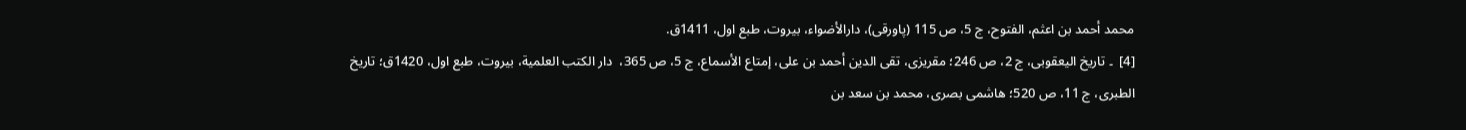محمد أحمد بن اعثم، الفتوح، ج 5، ص 115 (پاورقی)، دارالأضواء، بیروت، طبع اول، 1411ق.
[4]  ۔ تاریخ الیعقوبی، ج 2، ص 246؛ مقریزی، تقى الدین أحمد بن على، إمتاع الأسماع، ج 5، ص 365،  دار الكتب العلمیة، بیروت، طبع اول، 1420ق؛ تاریخ الطبری، ج 11، ص 520؛ هاشمی بصری، محمد بن سعد بن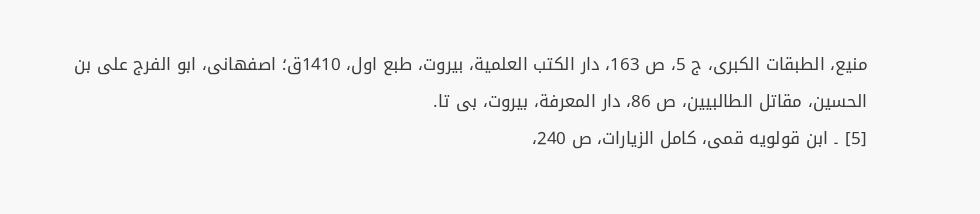منیع، الطبقات الکبری، ج 5، ص 163، دار الكتب العلمیة، بیروت، طبع اول، 1410ق؛ اصفهانی، ابو الفرج على بن الحسین، مقاتل الطالبیین، ص 86، دار المعرفة، بیروت، بی تا.
[5] ۔ ابن قولویه قمی، کامل الزیارات، ص 240،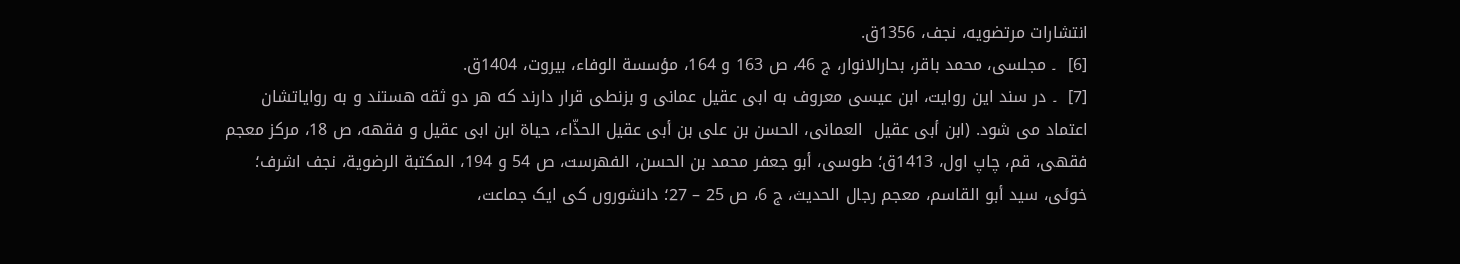انتشارات مرتضویه، نجف، 1356ق.
[6]  ۔ مجلسی، محمد باقر، بحارالانوار، ج 46، ص 163 و 164، مؤسسة الوفاء، بیروت، 1404ق.
[7]  ۔ در سند این روایت، ابن عیسی معروف به ابی عقیل عمانی و بزنطی قرار دارند که هر دو ثقه هستند و به روایاتشان اعتماد می شود. (ابن أبی عقیل  العمانی، الحسن بن علی بن أبی عقیل الحذّاء، حیاة ابن ابی عقیل و فقهه، ص 18، مركز معجم فقهی، قم، چاپ اول، 1413ق؛ طوسی، أبو جعفر محمد بن الحسن، الفهرست، ص 54 و 194، المكتبة الرضویة، نجف اشرف؛ خوئی، سید أبو القاسم، معجم رجال الحدیث، ج 6، ص 25 – 27؛ دانشوروں کی ایک جماعت،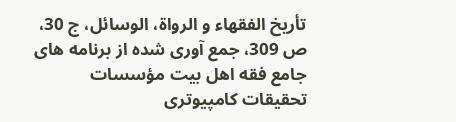تأریخ الفقهاء و الرواة، الوسائل، ج 30، ص 309، جمع آوری شده از برنامه های جامع فقه اهل بیت مؤسسات تحقیقات کامپیوتری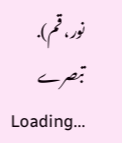نور، قم).
تبصرے
Loading...